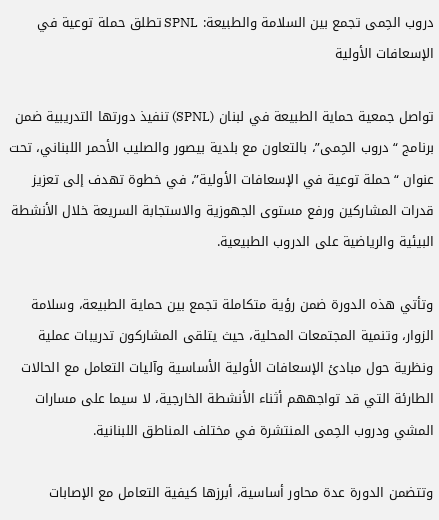دروب الحِمى تجمع بين السلامة والطبيعة: SPNL تطلق حملة توعية في الإسعافات الأولية

تواصل جمعية حماية الطبيعة في لبنان (SPNL) تنفيذ دورتها التدريبية ضمن برنامج “دروب الحِمى”، بالتعاون مع بلدية بيصور والصليب الأحمر اللبناني، تحت عنوان “حملة توعية في الإسعافات الأولية”، في خطوة تهدف إلى تعزيز قدرات المشاركين ورفع مستوى الجهوزية والاستجابة السريعة خلال الأنشطة البيئية والرياضية على الدروب الطبيعية.

وتأتي هذه الدورة ضمن رؤية متكاملة تجمع بين حماية الطبيعة، وسلامة الزوار، وتنمية المجتمعات المحلية، حيث يتلقى المشاركون تدريبات عملية ونظرية حول مبادئ الإسعافات الأولية الأساسية وآليات التعامل مع الحالات الطارئة التي قد تواجههم أثناء الأنشطة الخارجية، لا سيما على مسارات المشي ودروب الحِمى المنتشرة في مختلف المناطق اللبنانية.

وتتضمن الدورة عدة محاور أساسية، أبرزها كيفية التعامل مع الإصابات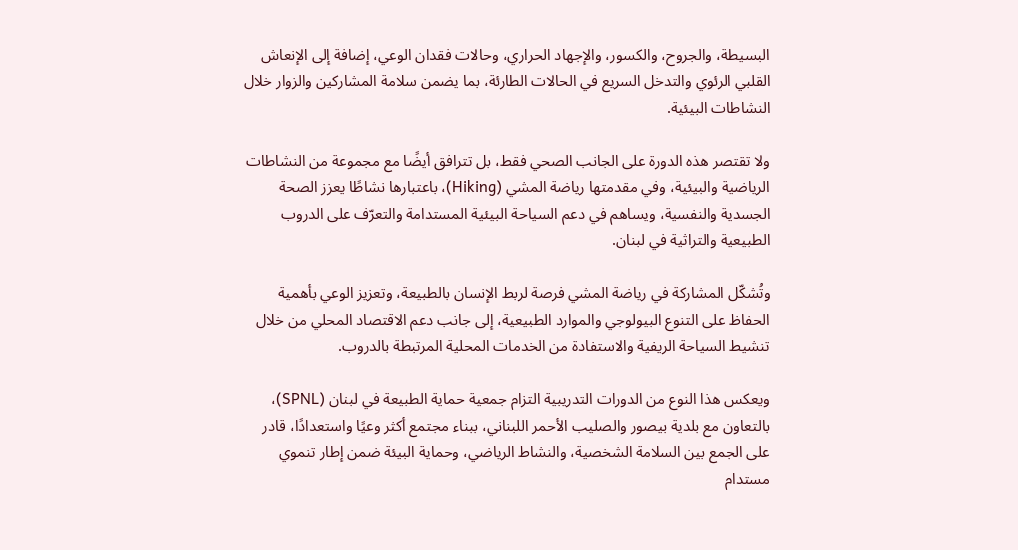البسيطة، والجروح، والكسور، والإجهاد الحراري، وحالات فقدان الوعي، إضافة إلى الإنعاش القلبي الرئوي والتدخل السريع في الحالات الطارئة، بما يضمن سلامة المشاركين والزوار خلال النشاطات البيئية.

ولا تقتصر هذه الدورة على الجانب الصحي فقط، بل تترافق أيضًا مع مجموعة من النشاطات الرياضية والبيئية، وفي مقدمتها رياضة المشي (Hiking)، باعتبارها نشاطًا يعزز الصحة الجسدية والنفسية، ويساهم في دعم السياحة البيئية المستدامة والتعرّف على الدروب الطبيعية والتراثية في لبنان.

وتُشكّل المشاركة في رياضة المشي فرصة لربط الإنسان بالطبيعة، وتعزيز الوعي بأهمية الحفاظ على التنوع البيولوجي والموارد الطبيعية، إلى جانب دعم الاقتصاد المحلي من خلال تنشيط السياحة الريفية والاستفادة من الخدمات المحلية المرتبطة بالدروب.

ويعكس هذا النوع من الدورات التدريبية التزام جمعية حماية الطبيعة في لبنان (SPNL)، بالتعاون مع بلدية بيصور والصليب الأحمر اللبناني، ببناء مجتمع أكثر وعيًا واستعدادًا، قادر على الجمع بين السلامة الشخصية، والنشاط الرياضي، وحماية البيئة ضمن إطار تنموي مستدام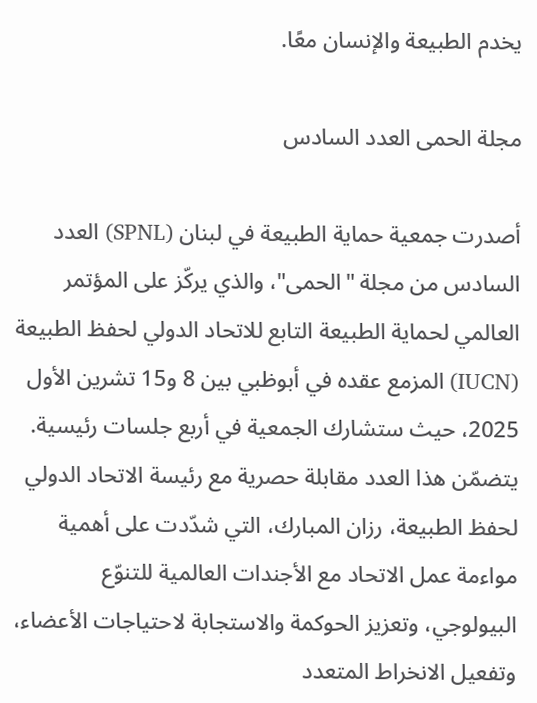يخدم الطبيعة والإنسان معًا.

مجلة الحمى العدد السادس

أصدرت جمعية حماية الطبيعة في لبنان (SPNL) العدد السادس من مجلة "الحمى"، والذي يركّز على المؤتمر العالمي لحماية الطبيعة التابع للاتحاد الدولي لحفظ الطبيعة (IUCN) المزمع عقده في أبوظبي بين 8 و15 تشرين الأول 2025، حيث ستشارك الجمعية في أربع جلسات رئيسية. يتضمّن هذا العدد مقابلة حصرية مع رئيسة الاتحاد الدولي لحفظ الطبيعة، رزان المبارك، التي شدّدت على أهمية مواءمة عمل الاتحاد مع الأجندات العالمية للتنوّع البيولوجي، وتعزيز الحوكمة والاستجابة لاحتياجات الأعضاء، وتفعيل الانخراط المتعدد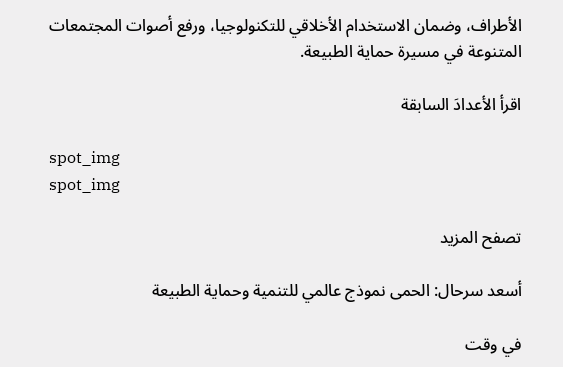الأطراف، وضمان الاستخدام الأخلاقي للتكنولوجيا، ورفع أصوات المجتمعات المتنوعة في مسيرة حماية الطبيعة.

اقرأ الأعدادَ السابقة

spot_img
spot_img

تصفح المزيد

أسعد سرحال: الحمى نموذج عالمي للتنمية وحماية الطبيعة

في وقت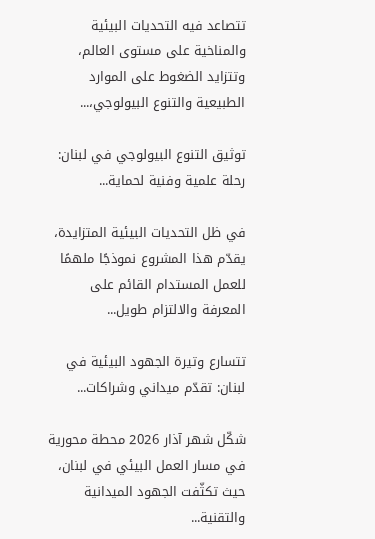تتصاعد فيه التحديات البيئية والمناخية على مستوى العالم، وتتزايد الضغوط على الموارد الطبيعية والتنوع البيولوجي،...

توثيق التنوع البيولوجي في لبنان: رحلة علمية وفنية لحماية...

في ظل التحديات البيئية المتزايدة، يقدّم هذا المشروع نموذجًا ملهمًا للعمل المستدام القائم على المعرفة والالتزام طويل...

تتسارع وتيرة الجهود البيئية في لبنان: تقدّم ميداني وشراكات...

شكّل شهر آذار 2026 محطة محورية في مسار العمل البيئي في لبنان، حيث تكثّفت الجهود الميدانية والتقنية...